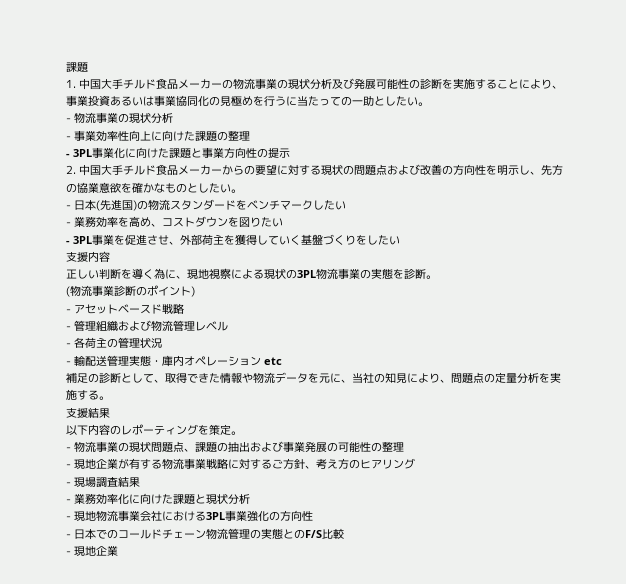課題
1. 中国大手チルド食品メーカーの物流事業の現状分析及び発展可能性の診断を実施することにより、事業投資あるいは事業協同化の見極めを行うに当たっての一助としたい。
- 物流事業の現状分析
- 事業効率性向上に向けた課題の整理
- 3PL事業化に向けた課題と事業方向性の提示
2. 中国大手チルド食品メーカーからの要望に対する現状の問題点および改善の方向性を明示し、先方の協業意欲を確かなものとしたい。
- 日本(先進国)の物流スタンダードをベンチマークしたい
- 業務効率を高め、コストダウンを図りたい
- 3PL事業を促進させ、外部荷主を獲得していく基盤づくりをしたい
支援内容
正しい判断を導く為に、現地視察による現状の3PL物流事業の実態を診断。
(物流事業診断のポイント)
- アセットベースド戦略
- 管理組織および物流管理レベル
- 各荷主の管理状況
- 輸配送管理実態・庫内オペレーション etc
補足の診断として、取得できた情報や物流データを元に、当社の知見により、問題点の定量分析を実施する。
支援結果
以下内容のレポーティングを策定。
- 物流事業の現状問題点、課題の抽出および事業発展の可能性の整理
- 現地企業が有する物流事業戦略に対するご方針、考え方のヒアリング
- 現場調査結果
- 業務効率化に向けた課題と現状分析
- 現地物流事業会社における3PL事業強化の方向性
- 日本でのコールドチェーン物流管理の実態とのF/S比較
- 現地企業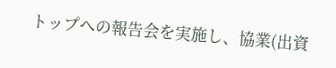トップへの報告会を実施し、協業(出資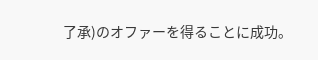了承)のオファーを得ることに成功。